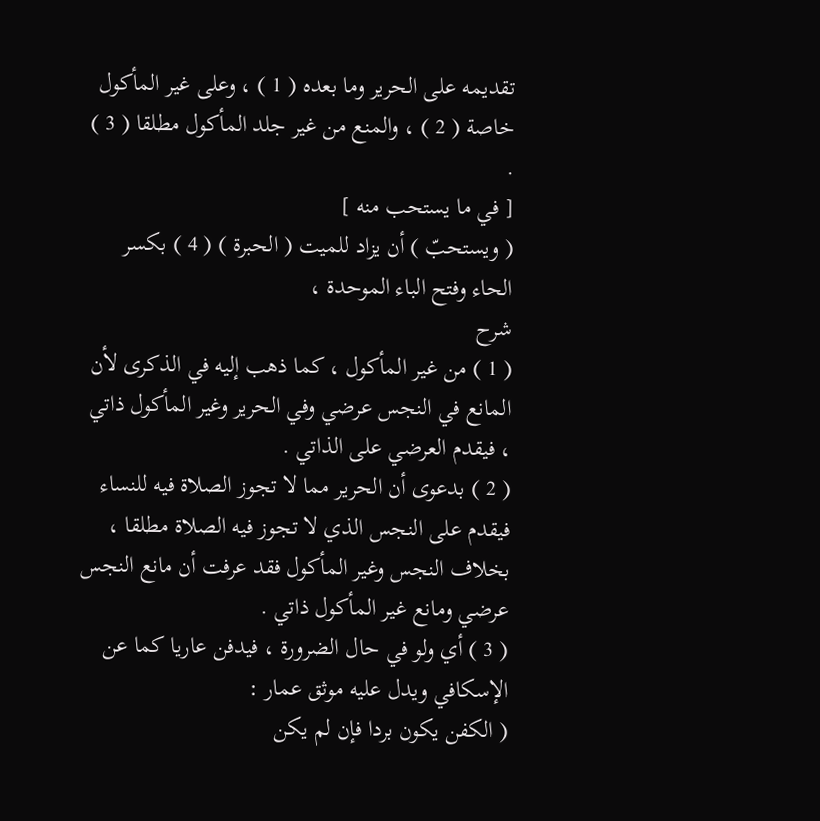تقديمه على الحرير وما بعده ( 1 ) ، وعلى غير المأكول خاصة ( 2 ) ، والمنع من غير جلد المأكول مطلقا ( 3 ) .
[ في ما يستحب منه ]
( ويستحبّ ) أن يزاد للميت ( الحبرة ) ( 4 ) بكسر الحاء وفتح الباء الموحدة ،
شرح
( 1 ) من غير المأكول ، كما ذهب إليه في الذكرى لأن المانع في النجس عرضي وفي الحرير وغير المأكول ذاتي ، فيقدم العرضي على الذاتي .
( 2 ) بدعوى أن الحرير مما لا تجوز الصلاة فيه للنساء فيقدم على النجس الذي لا تجوز فيه الصلاة مطلقا ، بخلاف النجس وغير المأكول فقد عرفت أن مانع النجس عرضي ومانع غير المأكول ذاتي .
( 3 ) أي ولو في حال الضرورة ، فيدفن عاريا كما عن الإسكافي ويدل عليه موثق عمار :
( الكفن يكون بردا فإن لم يكن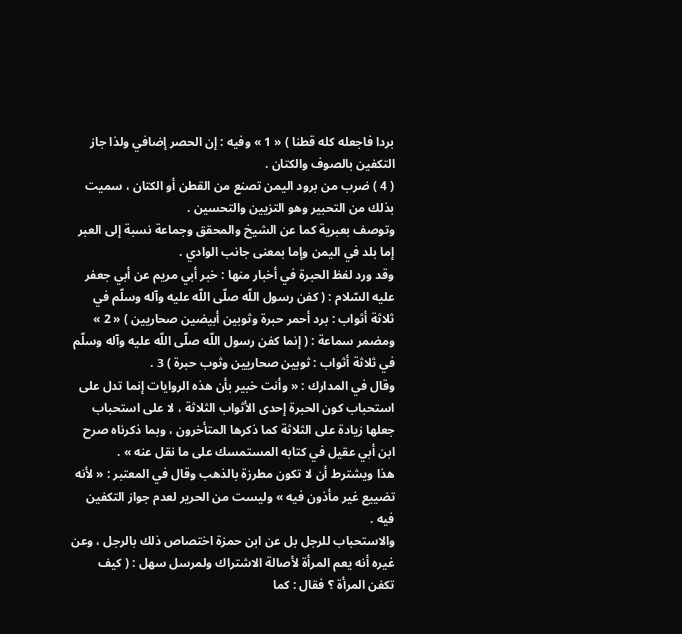بردا فاجعله كله قطنا ) « 1 » وفيه : إن الحصر إضافي ولذا جاز التكفين بالصوف والكتان .
( 4 ) ضرب من برود اليمن تصنع من القطن أو الكتان ، سميت بذلك من التحبير وهو التزيين والتحسين .
وتوصف بعبرية كما عن الشيخ والمحقق وجماعة نسبة إلى العبر إما بلد في اليمن وإما بمعنى جانب الوادي .
وقد ورد لفظ الحبرة في أخبار منها : خبر أبي مريم عن أبي جعفر عليه السّلام : ( كفن رسول اللّه صلّى اللّه عليه وآله وسلّم في ثلاثة أثواب : برد أحمر حبرة وثوبين أبيضين صحاريين ) « 2 » ومضمر سماعة : ( إنما كفن رسول اللّه صلّى اللّه عليه وآله وسلّم في ثلاثة أثواب : ثوبين صحاريين وثوب حبرة ) 3 .
وقال في المدارك : « وأنت خبير بأن هذه الروايات إنما تدل على استحباب كون الحبرة إحدى الأثواب الثلاثة ، لا على استحباب جعلها زيادة على الثلاثة كما ذكرها المتأخرون ، وبما ذكرناه صرح ابن أبي عقيل في كتابه المستمسك على ما نقل عنه » .
هذا ويشترط أن لا تكون مطرزة بالذهب وقال في المعتبر : « لأنه تضييع غير مأذون فيه » وليست من الحرير لعدم جواز التكفين فيه .
والاستحباب للرجل بل عن ابن حمزة اختصاص ذلك بالرجل ، وعن غيره أنه يعم المرأة لأصالة الاشتراك ولمرسل سهل : ( كيف تكفن المرأة ؟ فقال : كما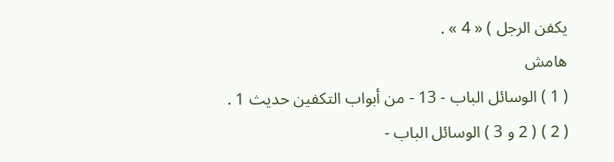يكفن الرجل ) « 4 » .
هامش
( 1 ) الوسائل الباب - 13 - من أبواب التكفين حديث 1 .
( 2 ) ( 2 و 3 ) الوسائل الباب -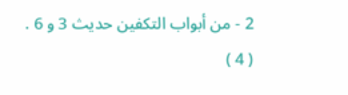2 - من أبواب التكفين حديث 3 و 6 .
( 4 )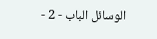الوسائل الباب - 2 -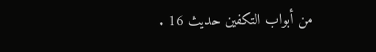من أبواب التكفين حديث 16 .